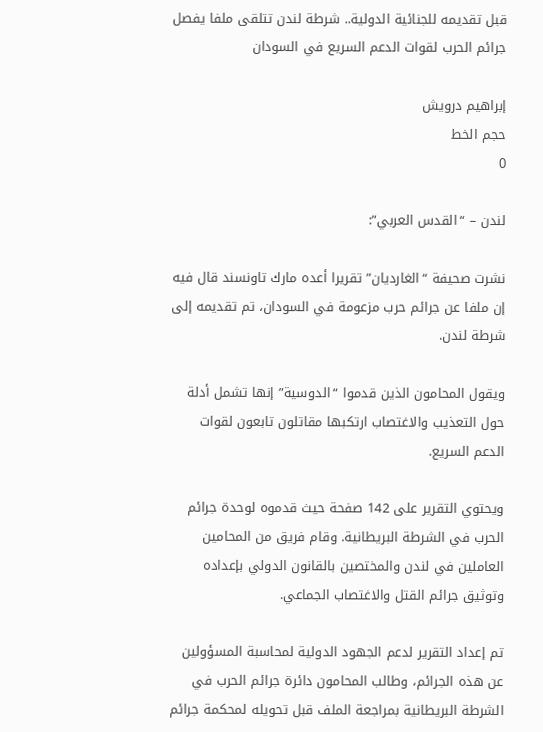قبل تقديمه للجنائية الدولية.. شرطة لندن تتلقى ملفا يفصل جرائم الحرب لقوات الدعم السريع في السودان

إبراهيم درويش
حجم الخط
0

لندن – “القدس العربي”:

نشرت صحيفة “الغارديان” تقريرا أعده مارك تاونسند قال فيه إن ملفا عن جرائم حرب مزعومة في السودان، تم تقديمه إلى شرطة لندن.

ويقول المحامون الذين قدموا “الدوسية” إنها تشمل أدلة حول التعذيب والاغتصاب ارتكبها مقاتلون تابعون لقوات الدعم السريع.

ويحتوي التقرير على 142 صفحة حيث قدموه لوحدة جرائم الحرب في الشرطة البريطانية. وقام فريق من المحامين العاملين في لندن والمختصين بالقانون الدولي بإعداده وتوثيق جرائم القتل والاغتصاب الجماعي.

تم إعداد التقرير لدعم الجهود الدولية لمحاسبة المسؤولين عن هذه الجرائم، وطالب المحامون دائرة جرائم الحرب في الشرطة البريطانية بمراجعة الملف قبل تحويله لمحكمة جرائم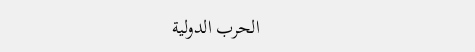الحرب الدولية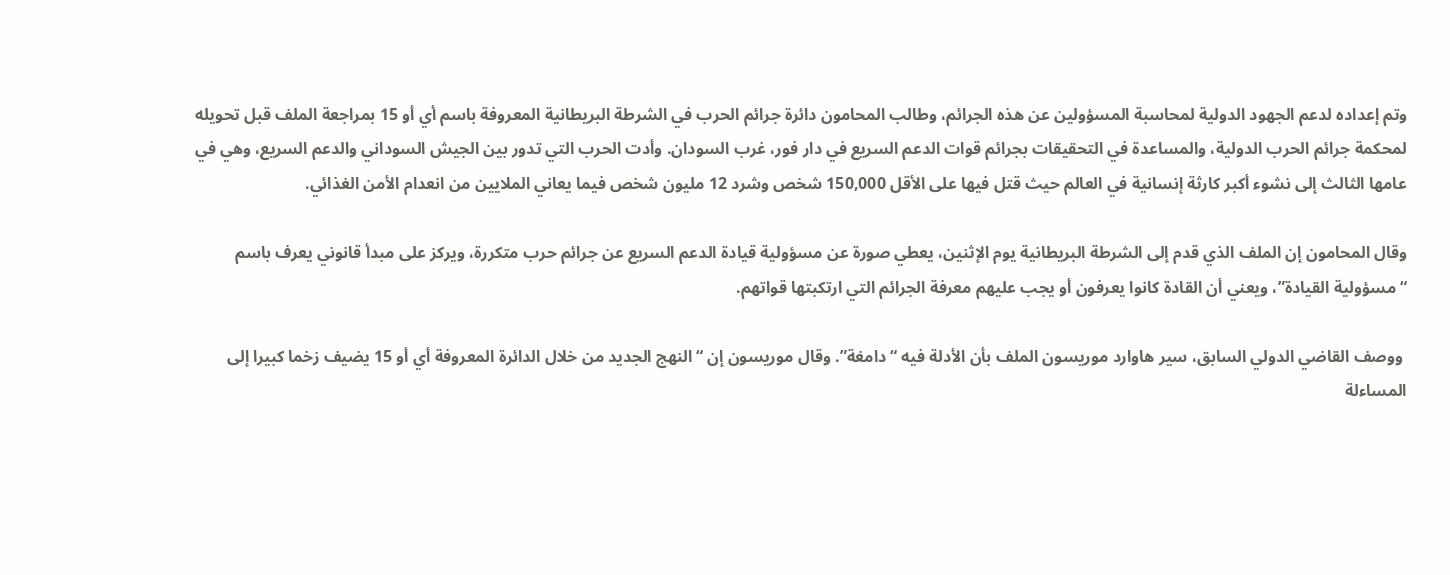وتم إعداده لدعم الجهود الدولية لمحاسبة المسؤولين عن هذه الجرائم، وطالب المحامون دائرة جرائم الحرب في الشرطة البريطانية المعروفة باسم أي أو 15 بمراجعة الملف قبل تحويله لمحكمة جرائم الحرب الدولية، والمساعدة في التحقيقات بجرائم قوات الدعم السريع في دار فور، غرب السودان. وأدت الحرب التي تدور بين الجيش السوداني والدعم السريع، وهي في عامها الثالث إلى نشوء أكبر كارثة إنسانية في العالم حيث قتل فيها على الأقل 150,000 شخص وشرد 12 مليون شخص فيما يعاني الملايين من انعدام الأمن الغذائي.

وقال المحامون إن الملف الذي قدم إلى الشرطة البريطانية يوم الإثنين، يعطي صورة عن مسؤولية قيادة الدعم السريع عن جرائم حرب متكررة، ويركز على مبدأ قانوني يعرف باسم “مسؤولية القيادة”، ويعني أن القادة كانوا يعرفون أو يجب عليهم معرفة الجرائم التي ارتكبتها قواتهم.

 ووصف القاضي الدولي السابق، سير هاوارد موريسون الملف بأن الأدلة فيه “دامغة”. وقال موريسون إن “النهج الجديد من خلال الدائرة المعروفة أي أو 15 يضيف زخما كبيرا إلى المساءلة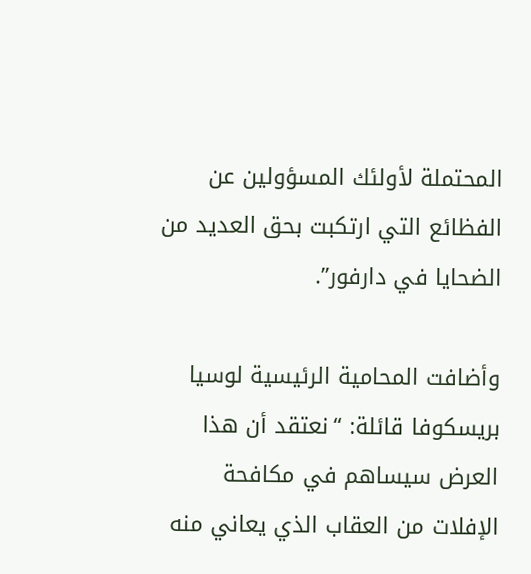المحتملة لأولئك المسؤولين عن الفظائع التي ارتكبت بحق العديد من الضحايا في دارفور”.

وأضافت المحامية الرئيسية لوسيا بريسكوفا قائلة: “نعتقد أن هذا العرض سيساهم في مكافحة الإفلات من العقاب الذي يعاني منه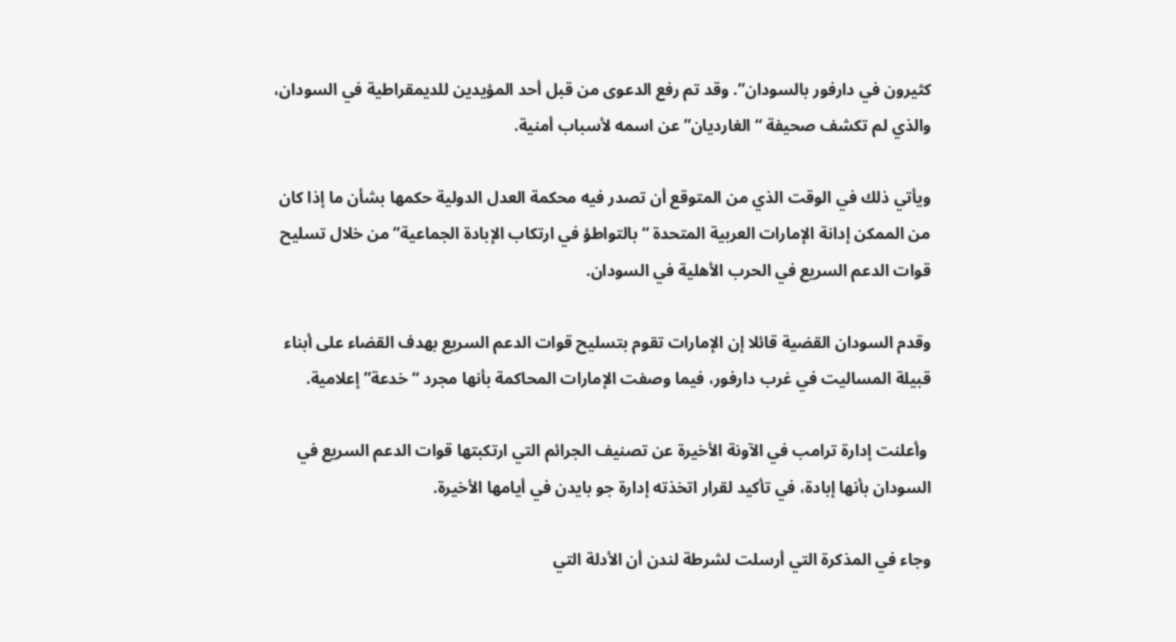كثيرون في دارفور بالسودان”. وقد تم رفع الدعوى من قبل أحد المؤيدين للديمقراطية في السودان، والذي لم تكشف صحيفة “الغارديان” عن اسمه لأسباب أمنية.

ويأتي ذلك في الوقت الذي من المتوقع أن تصدر فيه محكمة العدل الدولية حكمها بشأن ما إذا كان من الممكن إدانة الإمارات العربية المتحدة “بالتواطؤ في ارتكاب الإبادة الجماعية” من خلال تسليح قوات الدعم السريع في الحرب الأهلية في السودان.

وقدم السودان القضية قائلا إن الإمارات تقوم بتسليح قوات الدعم السريع بهدف القضاء على أبناء قبيلة المساليت في غرب دارفور، فيما وصفت الإمارات المحاكمة بأنها مجرد “خدعة” إعلامية.

 وأعلنت إدارة ترامب في الآونة الأخيرة عن تصنيف الجرائم التي ارتكبتها قوات الدعم السريع في السودان بأنها إبادة، في تأكيد لقرار اتخذته إدارة جو بايدن في أيامها الأخيرة.

وجاء في المذكرة التي أرسلت لشرطة لندن أن الأدلة التي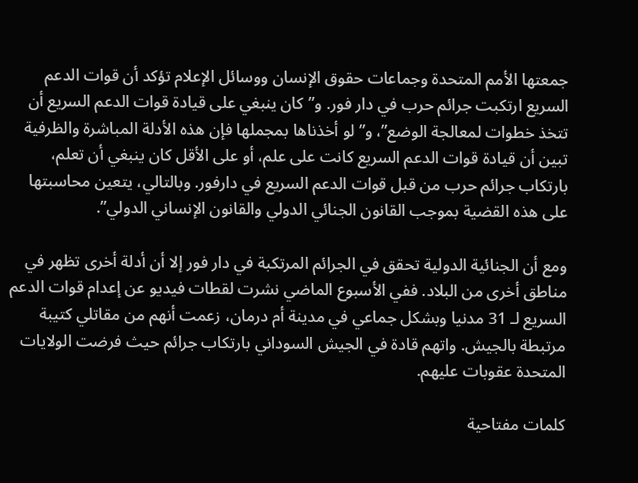جمعتها الأمم المتحدة وجماعات حقوق الإنسان ووسائل الإعلام تؤكد أن قوات الدعم السريع ارتكبت جرائم حرب في دار فور. و”كان ينبغي على قيادة قوات الدعم السريع أن تتخذ خطوات لمعالجة الوضع”، و”لو أخذناها بمجملها فإن هذه الأدلة المباشرة والظرفية تبين أن قيادة قوات الدعم السريع كانت على علم، أو على الأقل كان ينبغي أن تعلم، بارتكاب جرائم حرب من قبل قوات الدعم السريع في دارفور. وبالتالي، يتعين محاسبتها على هذه القضية بموجب القانون الجنائي الدولي والقانون الإنساني الدولي”.

ومع أن الجنائية الدولية تحقق في الجرائم المرتكبة في دار فور إلا أن أدلة أخرى تظهر في مناطق أخرى من البلاد. ففي الأسبوع الماضي نشرت لقطات فيديو عن إعدام قوات الدعم السريع لـ 31 مدنيا وبشكل جماعي في مدينة أم درمان، زعمت أنهم من مقاتلي كتيبة مرتبطة بالجيش. واتهم قادة في الجيش السوداني بارتكاب جرائم حيث فرضت الولايات المتحدة عقوبات عليهم.

كلمات مفتاحية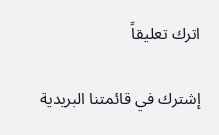اترك تعليقاً

إشترك في قائمتنا البريدية